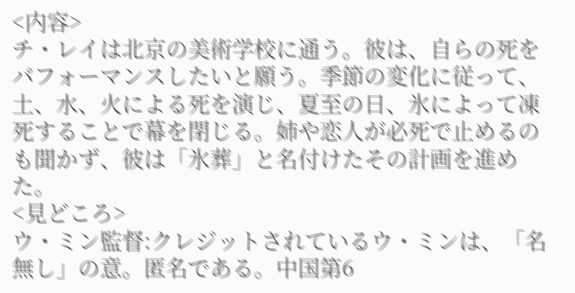<内容>
チ・レイは北京の美術学校に通う。彼は、自らの死をパフォーマンスしたいと願う。季節の変化に従って、土、水、火による死を演じ、夏至の日、氷によって凍死することで幕を閉じる。姉や恋人が必死で止めるのも聞かず、彼は「氷葬」と名付けたその計画を進めた。
<見どころ>
ウ・ミン監督:クレジットされているウ・ミンは、「名無し」の意。匿名である。中国第6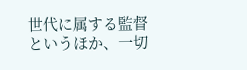世代に属する監督というほか、一切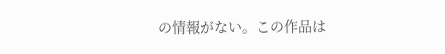の情報がない。この作品は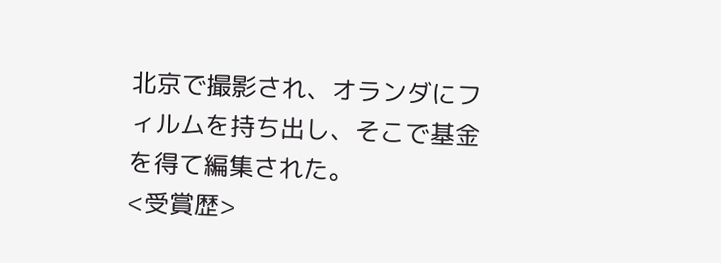北京で撮影され、オランダにフィルムを持ち出し、そこで基金を得て編集された。
<受賞歴>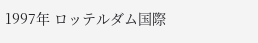1997年 ロッテルダム国際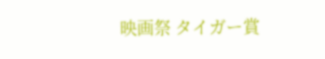映画祭 タイガー賞